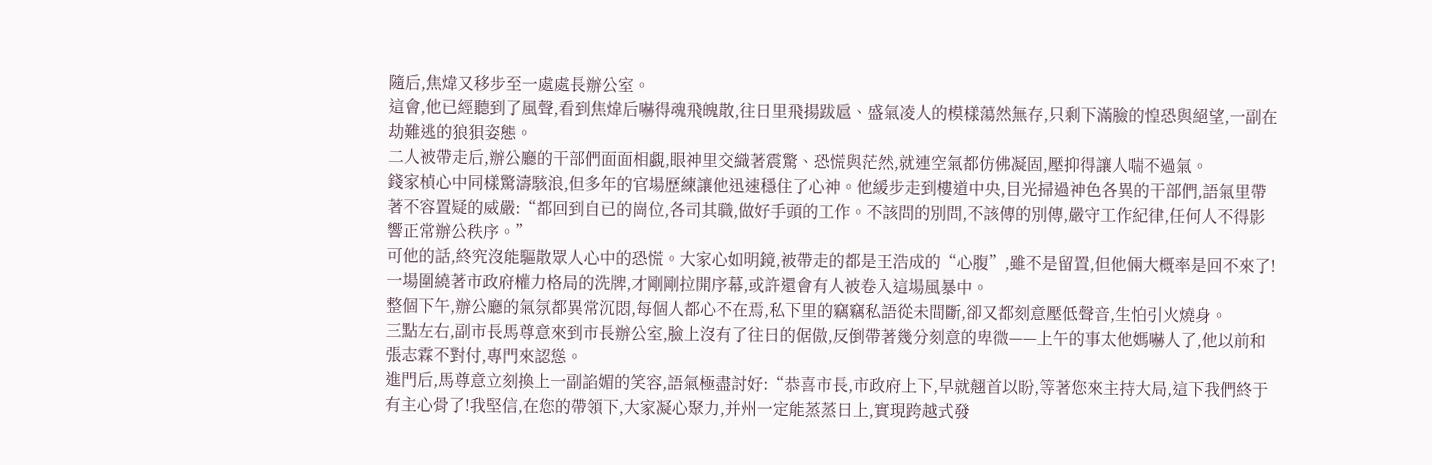隨后,焦煒又移步至一處處長辦公室。
這會,他已經聽到了風聲,看到焦煒后嚇得魂飛魄散,往日里飛揚跋扈、盛氣凌人的模樣蕩然無存,只剩下滿臉的惶恐與絕望,一副在劫難逃的狼狽姿態。
二人被帶走后,辦公廳的干部們面面相覷,眼神里交織著震驚、恐慌與茫然,就連空氣都仿佛凝固,壓抑得讓人喘不過氣。
錢家楨心中同樣驚濤駭浪,但多年的官場歷練讓他迅速穩住了心神。他緩步走到樓道中央,目光掃過神色各異的干部們,語氣里帶著不容置疑的威嚴:“都回到自已的崗位,各司其職,做好手頭的工作。不該問的別問,不該傳的別傳,嚴守工作紀律,任何人不得影響正常辦公秩序。”
可他的話,終究沒能驅散眾人心中的恐慌。大家心如明鏡,被帶走的都是王浩成的“心腹”,雖不是留置,但他倆大概率是回不來了!一場圍繞著市政府權力格局的洗牌,才剛剛拉開序幕,或許還會有人被卷入這場風暴中。
整個下午,辦公廳的氣氛都異常沉悶,每個人都心不在焉,私下里的竊竊私語從未間斷,卻又都刻意壓低聲音,生怕引火燒身。
三點左右,副市長馬尊意來到市長辦公室,臉上沒有了往日的倨傲,反倒帶著幾分刻意的卑微——上午的事太他媽嚇人了,他以前和張志霖不對付,專門來認慫。
進門后,馬尊意立刻換上一副諂媚的笑容,語氣極盡討好:“恭喜市長,市政府上下,早就翹首以盼,等著您來主持大局,這下我們終于有主心骨了!我堅信,在您的帶領下,大家凝心聚力,并州一定能蒸蒸日上,實現跨越式發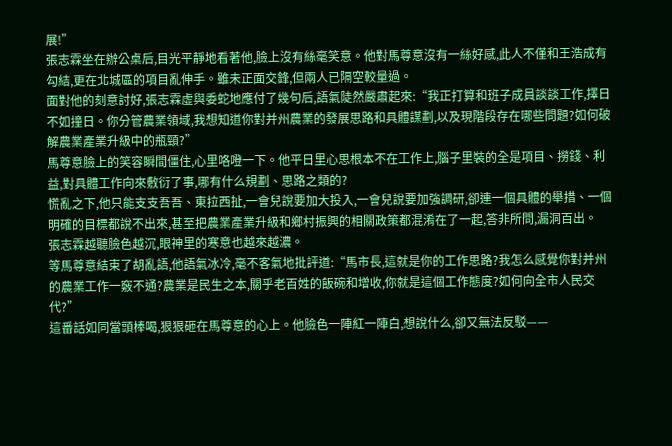展!”
張志霖坐在辦公桌后,目光平靜地看著他,臉上沒有絲毫笑意。他對馬尊意沒有一絲好感,此人不僅和王浩成有勾結,更在北城區的項目亂伸手。雖未正面交鋒,但兩人已隔空較量過。
面對他的刻意討好,張志霖虛與委蛇地應付了幾句后,語氣陡然嚴肅起來:“我正打算和班子成員談談工作,擇日不如撞日。你分管農業領域,我想知道你對并州農業的發展思路和具體謀劃,以及現階段存在哪些問題?如何破解農業產業升級中的瓶頸?”
馬尊意臉上的笑容瞬間僵住,心里咯噔一下。他平日里心思根本不在工作上,腦子里裝的全是項目、撈錢、利益,對具體工作向來敷衍了事,哪有什么規劃、思路之類的?
慌亂之下,他只能支支吾吾、東拉西扯,一會兒說要加大投入,一會兒說要加強調研,卻連一個具體的舉措、一個明確的目標都說不出來,甚至把農業產業升級和鄉村振興的相關政策都混淆在了一起,答非所問,漏洞百出。
張志霖越聽臉色越沉,眼神里的寒意也越來越濃。
等馬尊意結束了胡亂語,他語氣冰冷,毫不客氣地批評道:“馬市長,這就是你的工作思路?我怎么感覺你對并州的農業工作一竅不通?農業是民生之本,關乎老百姓的飯碗和增收,你就是這個工作態度?如何向全市人民交代?”
這番話如同當頭棒喝,狠狠砸在馬尊意的心上。他臉色一陣紅一陣白,想說什么,卻又無法反駁——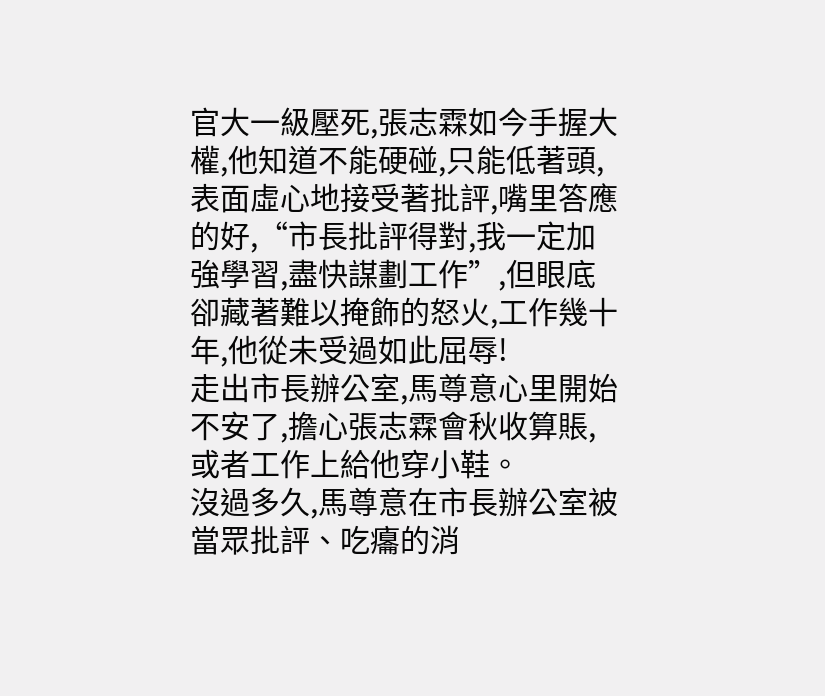官大一級壓死,張志霖如今手握大權,他知道不能硬碰,只能低著頭,表面虛心地接受著批評,嘴里答應的好,“市長批評得對,我一定加強學習,盡快謀劃工作”,但眼底卻藏著難以掩飾的怒火,工作幾十年,他從未受過如此屈辱!
走出市長辦公室,馬尊意心里開始不安了,擔心張志霖會秋收算賬,或者工作上給他穿小鞋。
沒過多久,馬尊意在市長辦公室被當眾批評、吃癟的消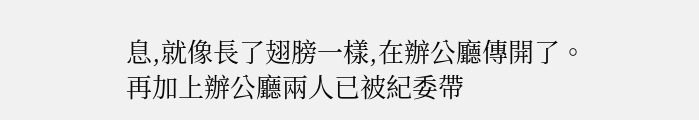息,就像長了翅膀一樣,在辦公廳傳開了。
再加上辦公廳兩人已被紀委帶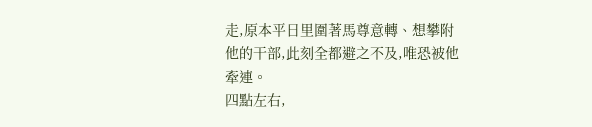走,原本平日里圍著馬尊意轉、想攀附他的干部,此刻全都避之不及,唯恐被他牽連。
四點左右,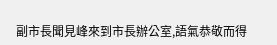副市長聞見峰來到市長辦公室,語氣恭敬而得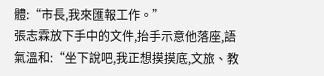體:“市長,我來匯報工作。”
張志霖放下手中的文件,抬手示意他落座,語氣溫和:“坐下說吧,我正想摸摸底,文旅、教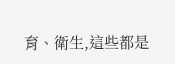育、衛生,這些都是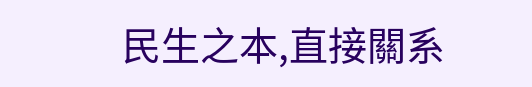民生之本,直接關系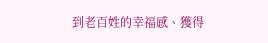到老百姓的幸福感、獲得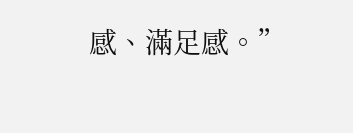感、滿足感。”